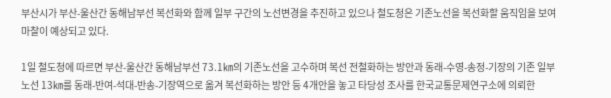부산시가 부산-울산간 동해남부선 복선화와 함께 일부 구간의 노선변경을 추진하고 있으나 철도청은 기존노선을 복선화할 움직임을 보여 마찰이 예상되고 있다.

1일 철도청에 따르면 부산-울산간 동해남부선 73.1㎞의 기존노선을 고수하며 복선 전철화하는 방안과 동래-수영-송정-기장의 기존 일부노선 13㎞를 동래-반여-석대-반송-기장역으로 옮겨 복선화하는 방안 등 4개안을 놓고 타당성 조사를 한국교통문제연구소에 의뢰한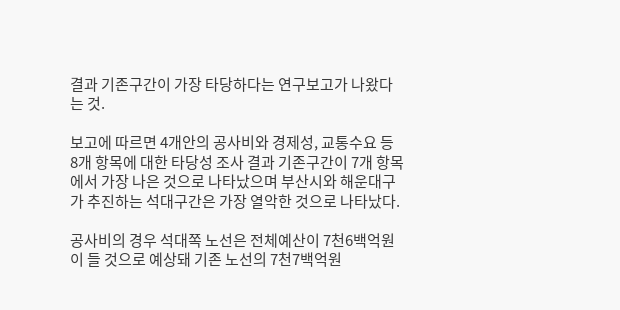결과 기존구간이 가장 타당하다는 연구보고가 나왔다는 것.

보고에 따르면 4개안의 공사비와 경제성, 교통수요 등 8개 항목에 대한 타당성 조사 결과 기존구간이 7개 항목에서 가장 나은 것으로 나타났으며 부산시와 해운대구가 추진하는 석대구간은 가장 열악한 것으로 나타났다.

공사비의 경우 석대쪽 노선은 전체예산이 7천6백억원이 들 것으로 예상돼 기존 노선의 7천7백억원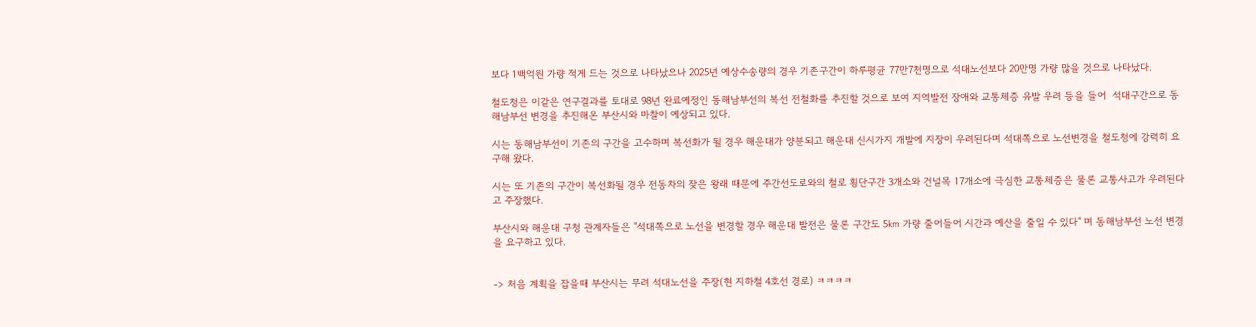보다 1백억원 가량 적게 드는 것으로 나타났으나 2025년 예상수송량의 경우 기존구간이 하루평균 77만7천명으로 석대노선보다 20만명 가량 많을 것으로 나타났다.

철도청은 이같은 연구결과를 토대로 98년 완료예정인 동해남부선의 복선 전철화를 추진할 것으로 보여 지역발전 장애와 교통체증 유발 우려 등을 들어  석대구간으로 동해남부선 변경을 추진해온 부산시와 마찰이 예상되고 있다.

시는 동해남부선이 기존의 구간을 고수하며 복선화가 될 경우 해운대가 양분되고 해운대 신시가지 개발에 지장이 우려된다며 석대쪽으로 노선변경을 철도청에 강력히 요구해 왔다.

시는 또 기존의 구간이 복선화될 경우 전동차의 잦은 왕래 때문에 주간선도로와의 철로 횡단구간 3개소와 건널목 17개소에 극심한 교통체증은 물론 교통사고가 우려된다고 주장했다.

부산시와 해운대 구청 관계자들은 "석대쪽으로 노선을 변경할 경우 해운대 발전은 물론 구간도 5㎞ 가량 줄어들어 시간과 예산을 줄일 수 있다" 며 동해남부선 노선 변경을 요구하고 있다.


-> 처음 계획을 잡을때 부산시는 무려 석대노선을 주장(현 지하철 4호선 경로) ㅋㅋㅋㅋ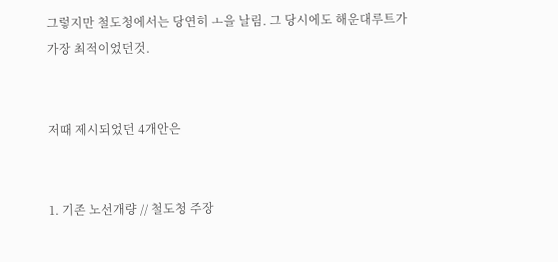그렇지만 철도청에서는 당연히 ㅗ을 날림. 그 당시에도 해운대루트가 가장 최적이었던것.


저때 제시되었던 4개안은


1. 기존 노선개량 // 철도청 주장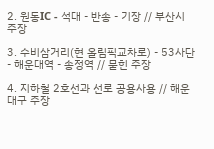2. 원동IC - 석대 - 반송 - 기장 // 부산시 주장

3. 수비삼거리(현 올림픽교차로) - 53사단 - 해운대역 - 송정역 // 묻힌 주장

4. 지하철 2호선과 선로 공용사용 // 해운대구 주장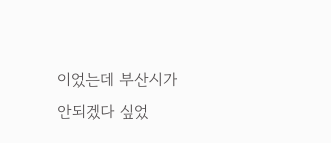이었는데 부산시가 안되겠다 싶었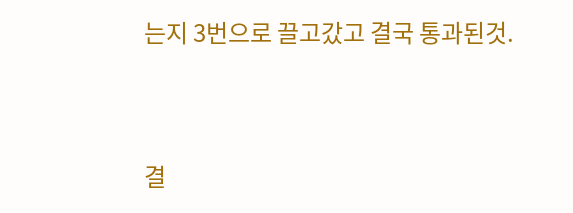는지 3번으로 끌고갔고 결국 통과된것.


결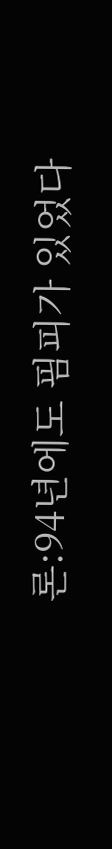론:94년에도 핌피가 있었다